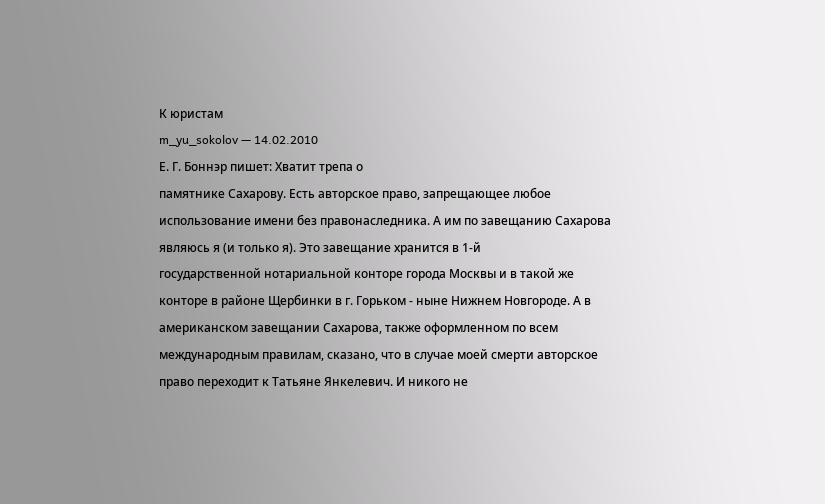К юристам
m_yu_sokolov — 14.02.2010
Е. Г. Боннэр пишет: Хватит трепа о
памятнике Сахарову. Есть авторское право, запрещающее любое
использование имени без правонаследника. А им по завещанию Сахарова
являюсь я (и только я). Это завещание хранится в 1-й
государственной нотариальной конторе города Москвы и в такой же
конторе в районе Щербинки в г. Горьком - ныне Нижнем Новгороде. А в
американском завещании Сахарова, также оформленном по всем
международным правилам, сказано, что в случае моей смерти авторское
право переходит к Татьяне Янкелевич. И никого не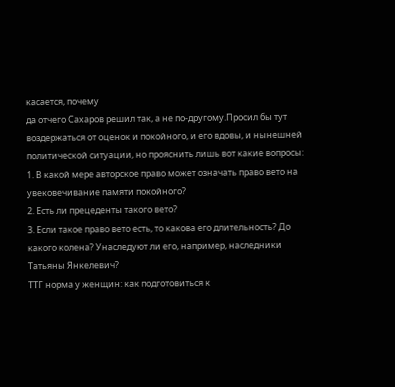касается, почему
да отчего Сахаров решил так, а не по-другому.Просил бы тут воздержаться от оценок и покойного, и его вдовы, и нынешней политической ситуации, но прояснить лишь вот какие вопросы:
1. В какой мере авторское право может означать право вето на увековечивание памяти покойного?
2. Есть ли прецеденты такого вето?
3. Если такое право вето есть, то какова его длительность? До какого колена? Унаследуют ли его, например, наследники Татьяны Янкелевич?
ТТГ норма у женщин: как подготовиться к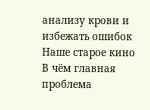анализу крови и избежать ошибок
Наше старое кино
В чём главная проблема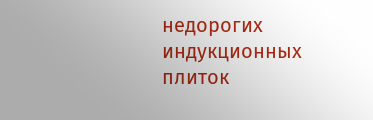недорогих индукционных плиток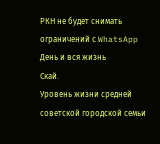РКН не будет снимать ограничений с WhatsApp
День и вся жизнь
Скай.
Уровень жизни средней советской городской семьи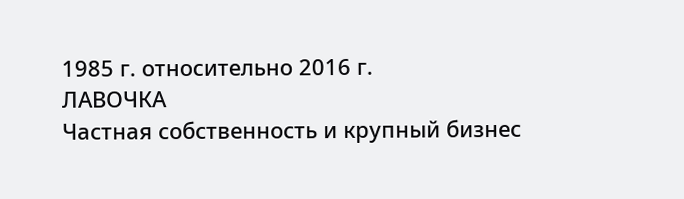1985 г. относительно 2016 г.
ЛАВОЧКА
Частная собственность и крупный бизнес